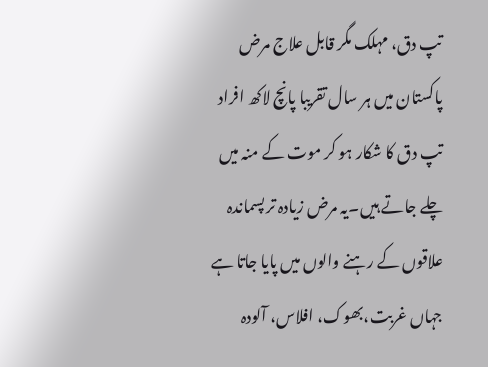تپ دق، مہلک مگر قابل علاج مرض
پاکستان میں ہر سال تقریبا پانچ لاکھ افراد تپ دق کا شکار ہو کر موت کے منہ میں چلے جاتے ہیں۔یہ مرض زیادہ تر پسماندہ علاقوں کے رہنے والوں میں پایا جاتا ہے جہاں غربت،بھوک، افلاس، آلودہ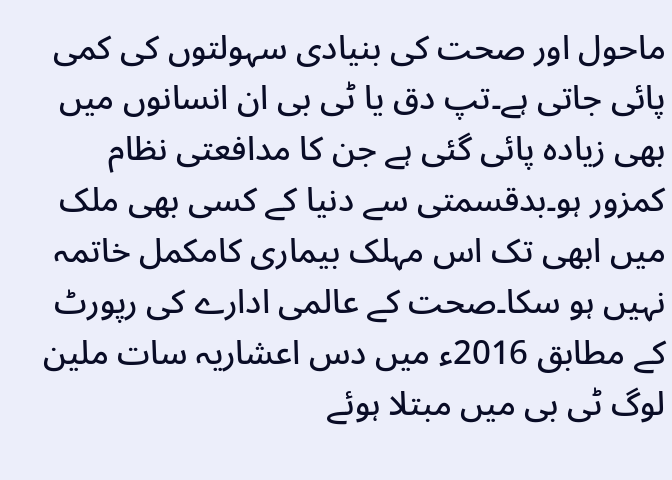ماحول اور صحت کی بنیادی سہولتوں کی کمی پائی جاتی ہے۔تپ دق یا ٹی بی ان انسانوں میں بھی زیادہ پائی گئی ہے جن کا مدافعتی نظام کمزور ہو۔بدقسمتی سے دنیا کے کسی بھی ملک میں ابھی تک اس مہلک بیماری کامکمل خاتمہ نہیں ہو سکا۔صحت کے عالمی ادارے کی رپورٹ کے مطابق 2016ء میں دس اعشاریہ سات ملین لوگ ٹی بی میں مبتلا ہوئے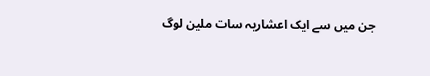جن میں سے ایک اعشاریہ سات ملین لوگ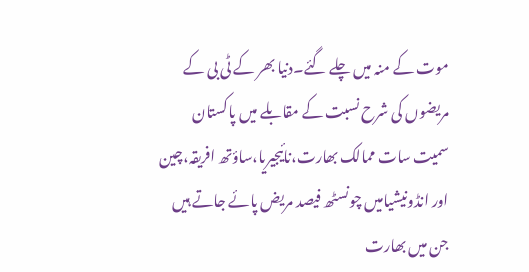موت کے منہ میں چلے گئے۔دنیا بھر کے ٹی بی کے مریضوں کی شرح نسبت کے مقابلے میں پاکستان سمیت سات ممالک بھارت،نائیجیریا،ساؤتھ افریقہ،چین اور انڈونیشیامیں چونسٹھ فیصد مریض پائے جاتے ہیں جن میں بھارت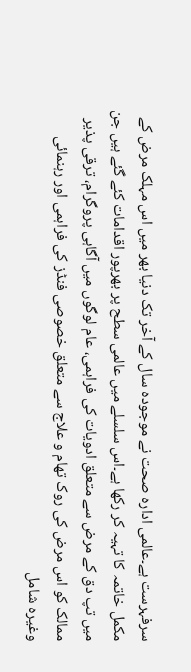سرفہرست ہے۔عالمی ادارہ صحت نے موجودہ سال کے آخر تک دنیا بھر میں اس مہلک مرض کے مکمل خاتمہ کا تہیہ کر رکھا ہے۔اس سلسلے میں عالمی سطح پر بھرپور اقدامات کئے گئے ہیں جن میں تپ دق کے مرض سے متعلق ادویات کی فراہمی، عام لوگوں میں آگاہی پروگرام، ترقی پذیر ممالک کو اس مرض کی روک تھام و علاج سے متعلق خصوصی فنڈز کی فراہمی اور رہنمائی وغیرہ شامل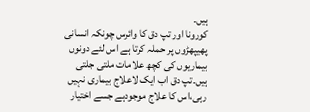ہیں۔
کورونا اور تپ دق کا وائرس چونکہ انسانی پھیپھڑوں پر حملہ کرتا ہے اس لئے دونوں بیماریوں کی کچھ علامات ملتی جلتی ہیں۔تپ دق اب ایک لاعلاج بیماری نہیں رہی،اس کا علاج موجودہے جسے اختیار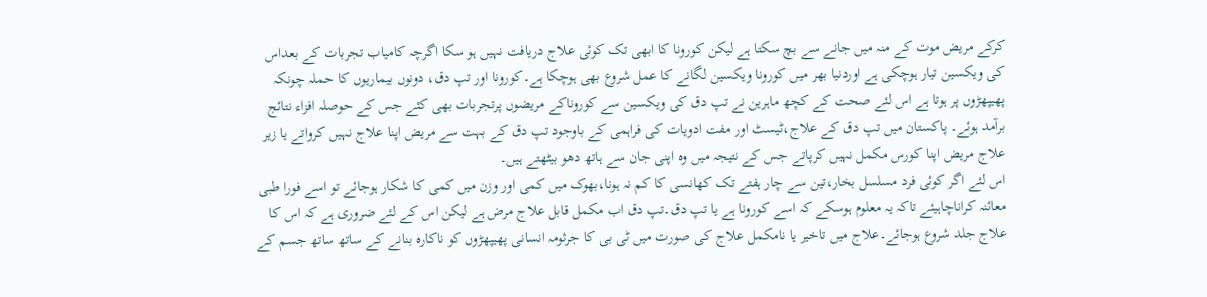کرکے مریض موت کے منہ میں جانے سے بچ سکتا ہے لیکن کورونا کا ابھی تک کوئی علاج دریافت نہیں ہو سکا اگرچہ کامیاب تجربات کے بعداس کی ویکسین تیار ہوچکی ہے اوردنیا بھر میں کورونا ویکسین لگانے کا عمل شروع بھی ہوچکا ہے۔کورونا اور تپ دق، دونوں بیماریوں کا حملہ چونکہ پھیپھڑوں پر ہوتا ہے اس لئے صحت کے کچھ ماہرین نے تپ دق کی ویکسین سے کوروناکے مریضوں پرتجربات بھی کئے جس کے حوصلہ افزاء نتائج برآمد ہوئے۔ پاکستان میں تپ دق کے علاج،ٹیسٹ اور مفت ادویات کی فراہمی کے باوجود تپ دق کے بہت سے مریض اپنا علاج نہیں کرواتے یا زیر علاج مریض اپنا کورس مکمل نہیں کرپاتے جس کے نتیجہ میں وہ اپنی جان سے ہاتھ دھو بیٹھتے ہیں۔
اس لئے اگر کوئی فرد مسلسل بخار،تین سے چار ہفتے تک کھانسی کا کم نہ ہونا،بھوک میں کمی اور وزن میں کمی کا شکار ہوجائے تو اسے فورا طبی معائنہ کراناچاہیئے تاکہ یہ معلوم ہوسکے کہ اسے کورونا ہے یا تپ دق۔تپ دق اب مکمل قابل علاج مرض ہے لیکن اس کے لئے ضروری ہے کہ اس کا علاج جلد شروع ہوجائے۔علاج میں تاخیر یا نامکمل علاج کی صورت میں ٹی بی کا جرثومہ انسانی پھیپھڑوں کو ناکارہ بنانے کے ساتھ ساتھ جسم کے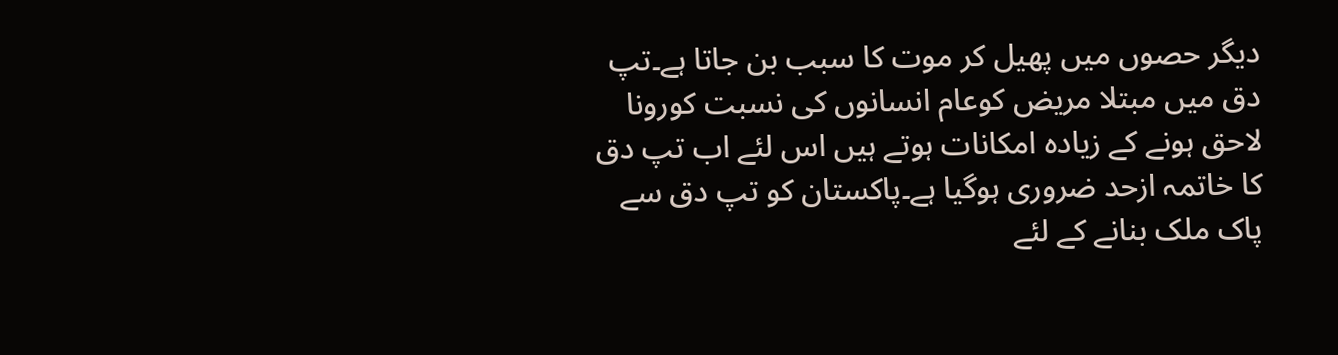دیگر حصوں میں پھیل کر موت کا سبب بن جاتا ہے۔تپ دق میں مبتلا مریض کوعام انسانوں کی نسبت کورونا لاحق ہونے کے زیادہ امکانات ہوتے ہیں اس لئے اب تپ دق کا خاتمہ ازحد ضروری ہوگیا ہے۔پاکستان کو تپ دق سے پاک ملک بنانے کے لئے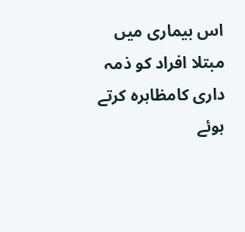اس بیماری میں مبتلا افراد کو ذمہ داری کامظاہرہ کرتے ہوئے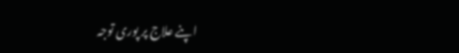اپنے علاج پر پوری توجہ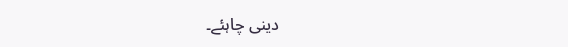دینی چاہئے۔